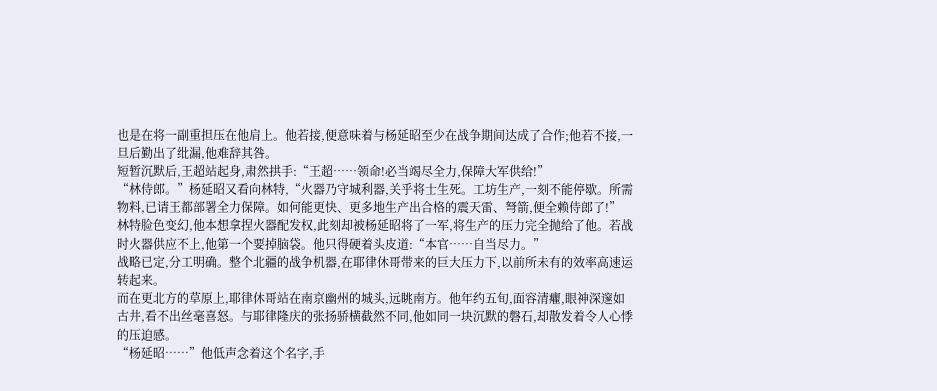也是在将一副重担压在他肩上。他若接,便意味着与杨延昭至少在战争期间达成了合作;他若不接,一旦后勤出了纰漏,他难辞其咎。
短暂沉默后,王超站起身,肃然拱手:“王超……领命!必当竭尽全力,保障大军供给!”
“林侍郎。”杨延昭又看向林特,“火器乃守城利器,关乎将士生死。工坊生产,一刻不能停歇。所需物料,已请王都部署全力保障。如何能更快、更多地生产出合格的震天雷、弩箭,便全赖侍郎了!”
林特脸色变幻,他本想拿捏火器配发权,此刻却被杨延昭将了一军,将生产的压力完全抛给了他。若战时火器供应不上,他第一个要掉脑袋。他只得硬着头皮道:“本官……自当尽力。”
战略已定,分工明确。整个北疆的战争机器,在耶律休哥带来的巨大压力下,以前所未有的效率高速运转起来。
而在更北方的草原上,耶律休哥站在南京幽州的城头,远眺南方。他年约五旬,面容清癯,眼神深邃如古井,看不出丝毫喜怒。与耶律隆庆的张扬骄横截然不同,他如同一块沉默的磐石,却散发着令人心悸的压迫感。
“杨延昭……”他低声念着这个名字,手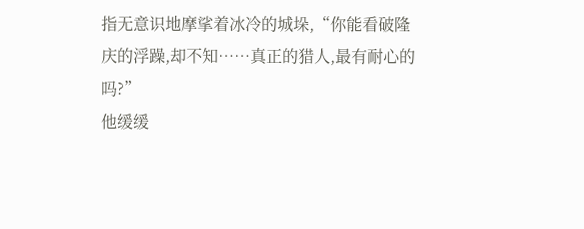指无意识地摩挲着冰冷的城垛,“你能看破隆庆的浮躁,却不知……真正的猎人,最有耐心的吗?”
他缓缓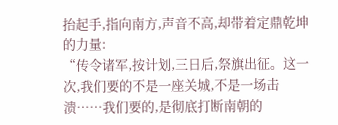抬起手,指向南方,声音不高,却带着定鼎乾坤的力量:
“传令诸军,按计划,三日后,祭旗出征。这一次,我们要的不是一座关城,不是一场击溃……我们要的,是彻底打断南朝的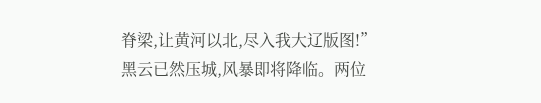脊梁,让黄河以北,尽入我大辽版图!”
黑云已然压城,风暴即将降临。两位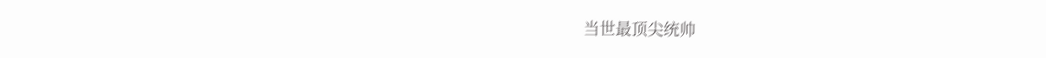当世最顶尖统帅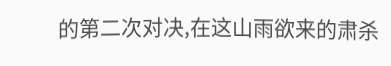的第二次对决,在这山雨欲来的肃杀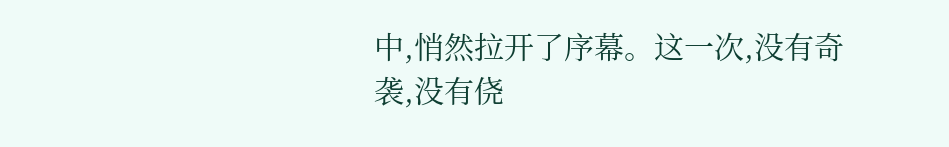中,悄然拉开了序幕。这一次,没有奇袭,没有侥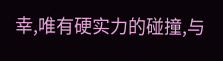幸,唯有硬实力的碰撞,与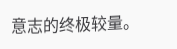意志的终极较量。